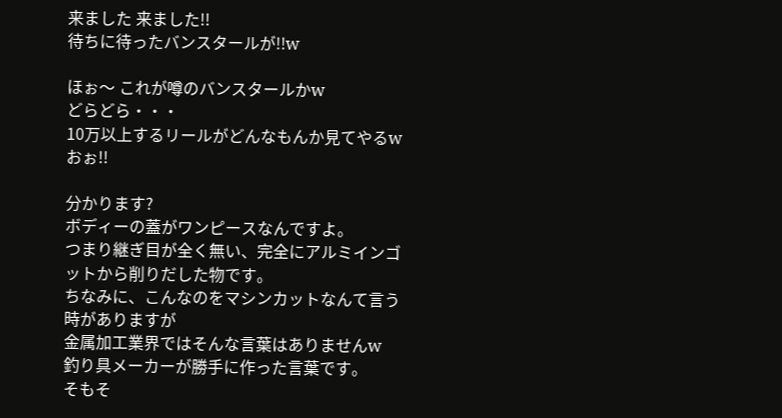来ました 来ました!!
待ちに待ったバンスタールが!!w

ほぉ〜 これが噂のバンスタールかw
どらどら・・・
10万以上するリールがどんなもんか見てやるw
おぉ!!

分かります?
ボディーの蓋がワンピースなんですよ。
つまり継ぎ目が全く無い、完全にアルミインゴットから削りだした物です。
ちなみに、こんなのをマシンカットなんて言う時がありますが
金属加工業界ではそんな言葉はありませんw
釣り具メーカーが勝手に作った言葉です。
そもそ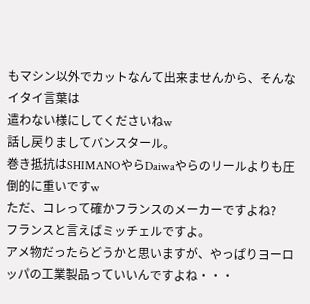もマシン以外でカットなんて出来ませんから、そんなイタイ言葉は
遣わない様にしてくださいねw
話し戻りましてバンスタール。
巻き抵抗はSHIMANOやらDaiwaやらのリールよりも圧倒的に重いですw
ただ、コレって確かフランスのメーカーですよね?
フランスと言えばミッチェルですよ。
アメ物だったらどうかと思いますが、やっぱりヨーロッパの工業製品っていいんですよね・・・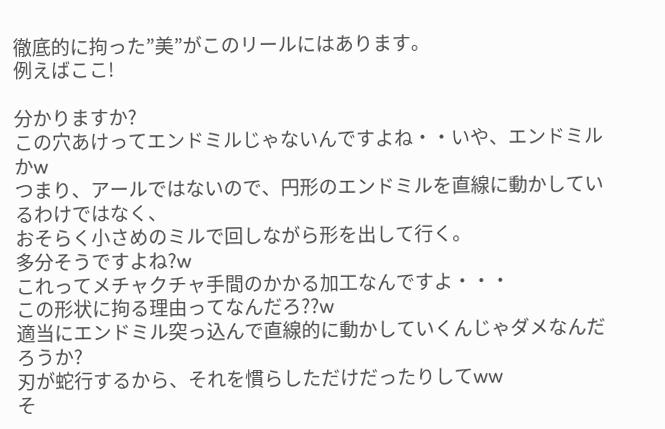徹底的に拘った”美”がこのリールにはあります。
例えばここ!

分かりますか?
この穴あけってエンドミルじゃないんですよね・・いや、エンドミルかw
つまり、アールではないので、円形のエンドミルを直線に動かしているわけではなく、
おそらく小さめのミルで回しながら形を出して行く。
多分そうですよね?w
これってメチャクチャ手間のかかる加工なんですよ・・・
この形状に拘る理由ってなんだろ??w
適当にエンドミル突っ込んで直線的に動かしていくんじゃダメなんだろうか?
刃が蛇行するから、それを慣らしただけだったりしてww
そ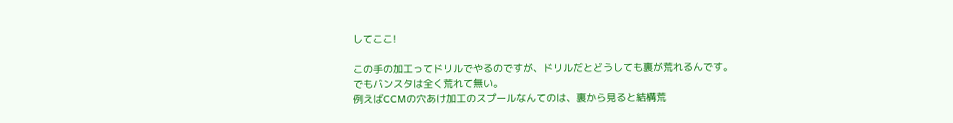してここ!

この手の加工ってドリルでやるのですが、ドリルだとどうしても裏が荒れるんです。
でもバンスタは全く荒れて無い。
例えばCCMの穴あけ加工のスプールなんてのは、裏から見ると結構荒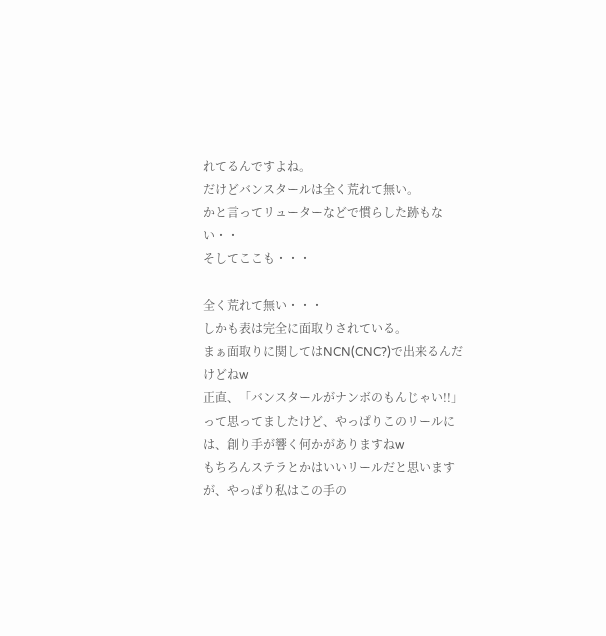れてるんですよね。
だけどバンスタールは全く荒れて無い。
かと言ってリューターなどで慣らした跡もない・・
そしてここも・・・

全く荒れて無い・・・
しかも表は完全に面取りされている。
まぁ面取りに関してはNCN(CNC?)で出来るんだけどねw
正直、「バンスタールがナンボのもんじゃい!!」って思ってましたけど、やっぱりこのリールには、創り手が響く何かがありますねw
もちろんステラとかはいいリールだと思いますが、やっぱり私はこの手の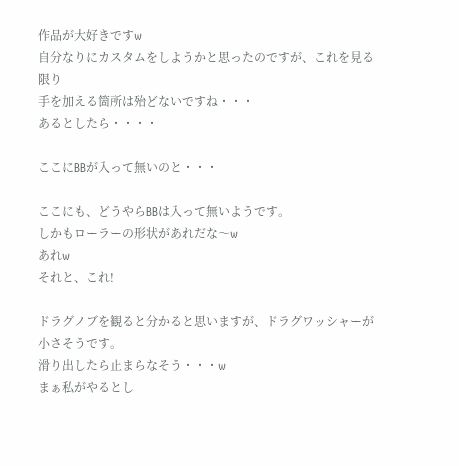作品が大好きですw
自分なりにカスタムをしようかと思ったのですが、これを見る限り
手を加える箇所は殆どないですね・・・
あるとしたら・・・・

ここにBBが入って無いのと・・・

ここにも、どうやらBBは入って無いようです。
しかもローラーの形状があれだな〜w
あれw
それと、これ!

ドラグノブを観ると分かると思いますが、ドラグワッシャーが小さそうです。
滑り出したら止まらなそう・・・w
まぁ私がやるとし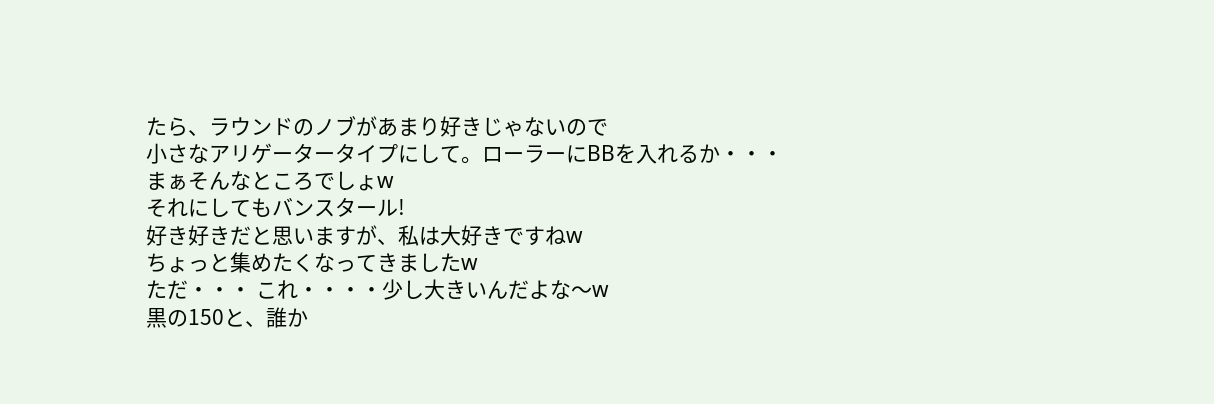たら、ラウンドのノブがあまり好きじゃないので
小さなアリゲータータイプにして。ローラーにBBを入れるか・・・
まぁそんなところでしょw
それにしてもバンスタール!
好き好きだと思いますが、私は大好きですねw
ちょっと集めたくなってきましたw
ただ・・・ これ・・・・少し大きいんだよな〜w
黒の150と、誰か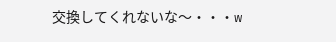交換してくれないな〜・・・w